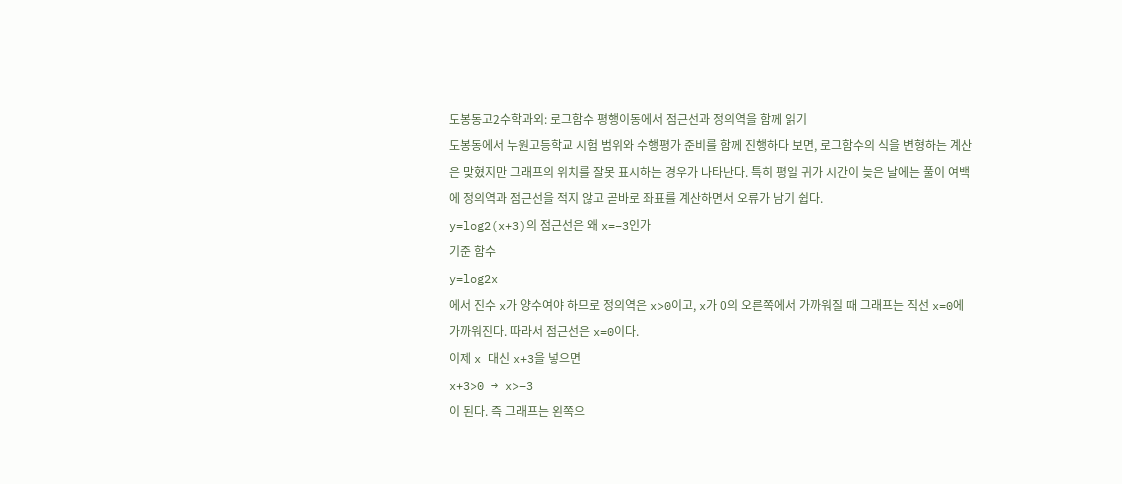도봉동고2수학과외: 로그함수 평행이동에서 점근선과 정의역을 함께 읽기
도봉동에서 누원고등학교 시험 범위와 수행평가 준비를 함께 진행하다 보면, 로그함수의 식을 변형하는 계산은 맞혔지만 그래프의 위치를 잘못 표시하는 경우가 나타난다. 특히 평일 귀가 시간이 늦은 날에는 풀이 여백에 정의역과 점근선을 적지 않고 곧바로 좌표를 계산하면서 오류가 남기 쉽다.
y=log2(x+3)의 점근선은 왜 x=−3인가
기준 함수
y=log2x
에서 진수 x가 양수여야 하므로 정의역은 x>0이고, x가 0의 오른쪽에서 가까워질 때 그래프는 직선 x=0에 가까워진다. 따라서 점근선은 x=0이다.
이제 x 대신 x+3을 넣으면
x+3>0 → x>−3
이 된다. 즉 그래프는 왼쪽으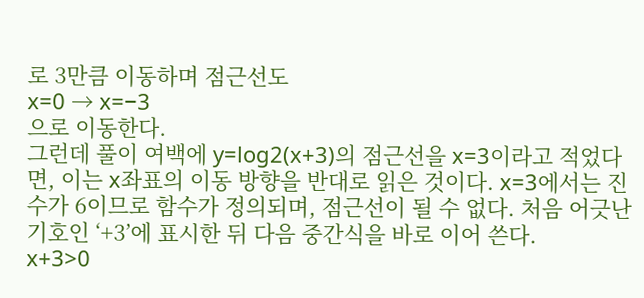로 3만큼 이동하며 점근선도
x=0 → x=−3
으로 이동한다.
그런데 풀이 여백에 y=log2(x+3)의 점근선을 x=3이라고 적었다면, 이는 x좌표의 이동 방향을 반대로 읽은 것이다. x=3에서는 진수가 6이므로 함수가 정의되며, 점근선이 될 수 없다. 처음 어긋난 기호인 ‘+3’에 표시한 뒤 다음 중간식을 바로 이어 쓴다.
x+3>0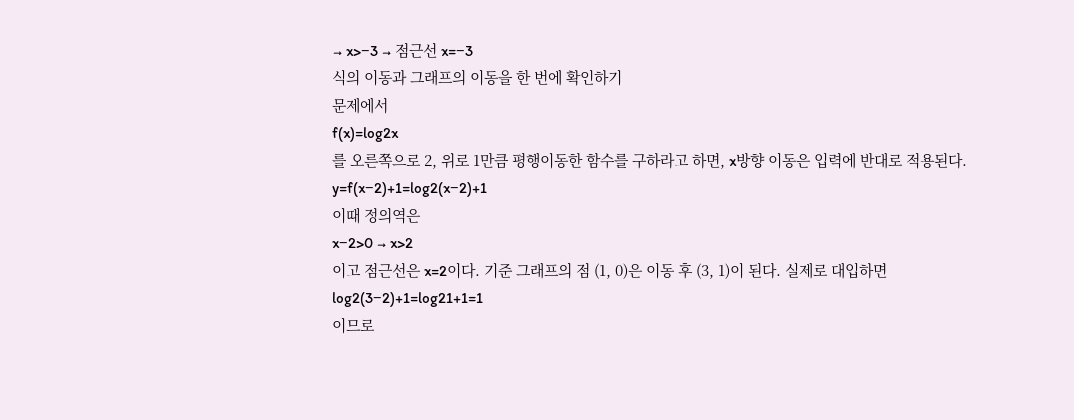→ x>−3 → 점근선 x=−3
식의 이동과 그래프의 이동을 한 번에 확인하기
문제에서
f(x)=log2x
를 오른쪽으로 2, 위로 1만큼 평행이동한 함수를 구하라고 하면, x방향 이동은 입력에 반대로 적용된다.
y=f(x−2)+1=log2(x−2)+1
이때 정의역은
x−2>0 → x>2
이고 점근선은 x=2이다. 기준 그래프의 점 (1, 0)은 이동 후 (3, 1)이 된다. 실제로 대입하면
log2(3−2)+1=log21+1=1
이므로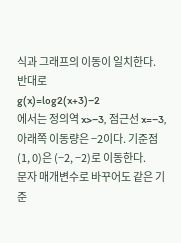식과 그래프의 이동이 일치한다.
반대로
g(x)=log2(x+3)−2
에서는 정의역 x>−3, 점근선 x=−3, 아래쪽 이동량은 −2이다. 기준점 (1, 0)은 (−2, −2)로 이동한다.
문자 매개변수로 바꾸어도 같은 기준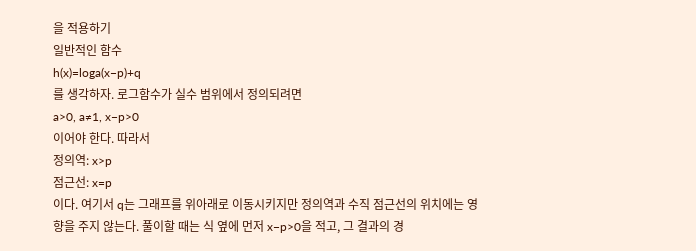을 적용하기
일반적인 함수
h(x)=loga(x−p)+q
를 생각하자. 로그함수가 실수 범위에서 정의되려면
a>0, a≠1, x−p>0
이어야 한다. 따라서
정의역: x>p
점근선: x=p
이다. 여기서 q는 그래프를 위아래로 이동시키지만 정의역과 수직 점근선의 위치에는 영향을 주지 않는다. 풀이할 때는 식 옆에 먼저 x−p>0을 적고, 그 결과의 경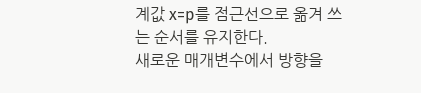계값 x=p를 점근선으로 옮겨 쓰는 순서를 유지한다.
새로운 매개변수에서 방향을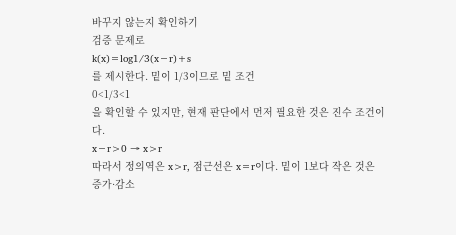바꾸지 않는지 확인하기
검증 문제로
k(x)=log1/3(x−r)+s
를 제시한다. 밑이 1/3이므로 밑 조건
0<1/3<1
을 확인할 수 있지만, 현재 판단에서 먼저 필요한 것은 진수 조건이다.
x−r>0 → x>r
따라서 정의역은 x>r, 점근선은 x=r이다. 밑이 1보다 작은 것은 증가·감소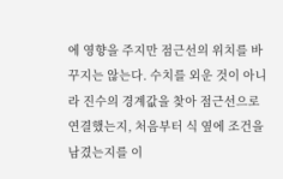에 영향을 주지만 점근선의 위치를 바꾸지는 않는다. 수치를 외운 것이 아니라 진수의 경계값을 찾아 점근선으로 연결했는지, 처음부터 식 옆에 조건을 남겼는지를 이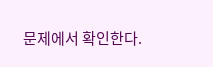문제에서 확인한다.